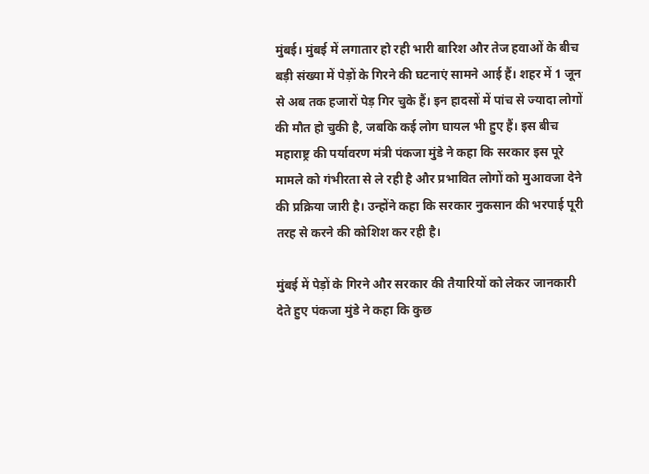मुंबई। मुंबई में लगातार हो रही भारी बारिश और तेज हवाओं के बीच बड़ी संख्या में पेड़ों के गिरने की घटनाएं सामने आई हैं। शहर में 1 जून से अब तक हजारों पेड़ गिर चुके हैं। इन हादसों में पांच से ज्यादा लोगों की मौत हो चुकी है, जबकि कई लोग घायल भी हुए हैं। इस बीच महाराष्ट्र की पर्यावरण मंत्री पंकजा मुंडे ने कहा कि सरकार इस पूरे मामले को गंभीरता से ले रही है और प्रभावित लोगों को मुआवजा देने की प्रक्रिया जारी है। उन्होंने कहा कि सरकार नुकसान की भरपाई पूरी तरह से करने की कोशिश कर रही है।

मुंबई में पेड़ों के गिरने और सरकार की तैयारियों को लेकर जानकारी देते हुए पंकजा मुंडे ने कहा कि कुछ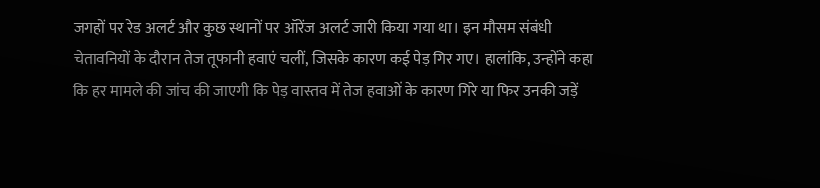जगहों पर रेड अलर्ट और कुछ स्थानों पर ऑरेंज अलर्ट जारी किया गया था। इन मौसम संबंधी चेतावनियों के दौरान तेज तूफानी हवाएं चलीं, जिसके कारण कई पेड़ गिर गए। हालांकि, उन्होंने कहा कि हर मामले की जांच की जाएगी कि पेड़ वास्तव में तेज हवाओं के कारण गिरे या फिर उनकी जड़ें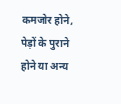कमजोर होने, पेड़ों के पुराने होने या अन्य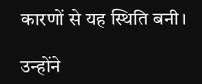कारणों से यह स्थिति बनी।

उन्होंने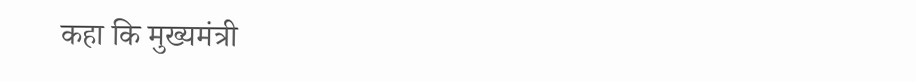कहा कि मुख्यमंत्री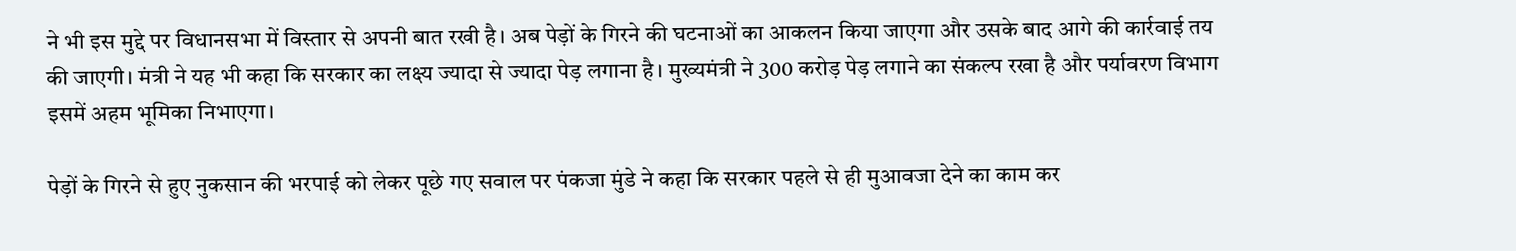ने भी इस मुद्दे पर विधानसभा में विस्तार से अपनी बात रखी है। अब पेड़ों के गिरने की घटनाओं का आकलन किया जाएगा और उसके बाद आगे की कार्रवाई तय की जाएगी। मंत्री ने यह भी कहा कि सरकार का लक्ष्य ज्यादा से ज्यादा पेड़ लगाना है। मुख्यमंत्री ने 300 करोड़ पेड़ लगाने का संकल्प रखा है और पर्यावरण विभाग इसमें अहम भूमिका निभाएगा।

पेड़ों के गिरने से हुए नुकसान की भरपाई को लेकर पूछे गए सवाल पर पंकजा मुंडे ने कहा कि सरकार पहले से ही मुआवजा देने का काम कर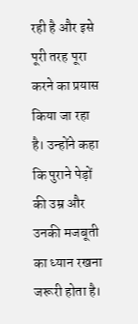रही है और इसे पूरी तरह पूरा करने का प्रयास किया जा रहा है। उन्होंने कहा कि पुराने पेड़ों की उम्र और उनकी मजबूती का ध्यान रखना जरूरी होता है।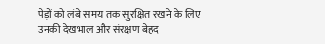पेड़ों को लंबे समय तक सुरक्षित रखने के लिए उनकी देखभाल और संरक्षण बेहद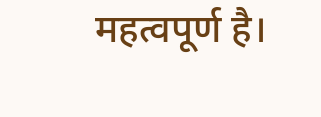महत्वपूर्ण है।